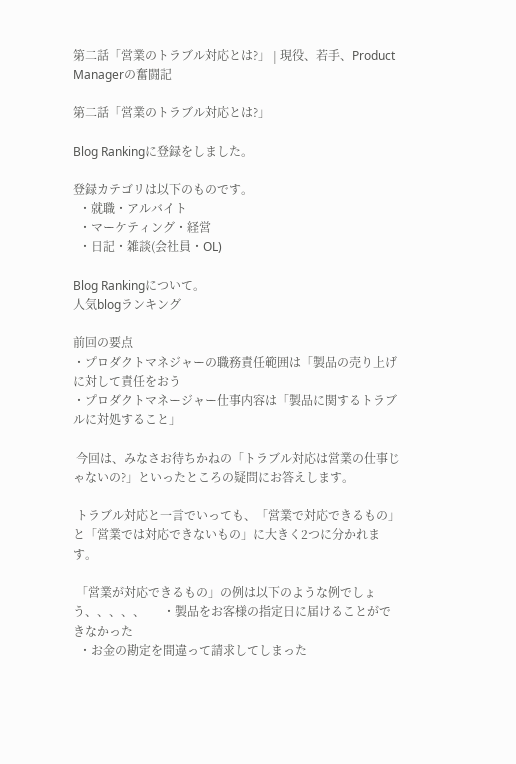第二話「営業のトラブル対応とは?」 | 現役、若手、Product Managerの奮闘記

第二話「営業のトラブル対応とは?」

Blog Rankingに登録をしました。

登録カテゴリは以下のものです。
  ・就職・アルバイト
  ・マーケティング・経営
  ・日記・雑談(会社員・OL)

Blog Rankingについて。
人気blogランキング

前回の要点
・プロダクトマネジャーの職務責任範囲は「製品の売り上げに対して責任をおう
・プロダクトマネージャー仕事内容は「製品に関するトラブルに対処すること」

 今回は、みなさお待ちかねの「トラブル対応は営業の仕事じゃないの?」といったところの疑問にお答えします。

 トラブル対応と一言でいっても、「営業で対応できるもの」と「営業では対応できないもの」に大きく2つに分かれます。

 「営業が対応できるもの」の例は以下のような例でしょう、、、、、      ・製品をお客様の指定日に届けることができなかった
  ・お金の勘定を間違って請求してしまった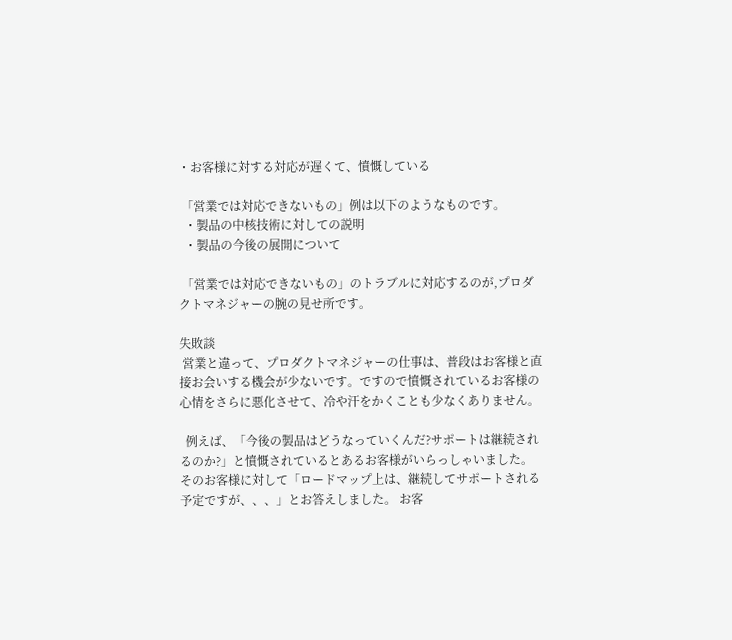・お客様に対する対応が遅くて、憤慨している

 「営業では対応できないもの」例は以下のようなものです。
  ・製品の中核技術に対しての説明
  ・製品の今後の展開について

 「営業では対応できないもの」のトラブルに対応するのが,プロダクトマネジャーの腕の見せ所です。

失敗談
 営業と違って、プロダクトマネジャーの仕事は、普段はお客様と直接お会いする機会が少ないです。ですので憤慨されているお客様の心情をさらに悪化させて、冷や汗をかくことも少なくありません。

  例えば、「今後の製品はどうなっていくんだ?サポートは継続されるのか?」と憤慨されているとあるお客様がいらっしゃいました。そのお客様に対して「ロードマップ上は、継続してサポートされる予定ですが、、、」とお答えしました。 お客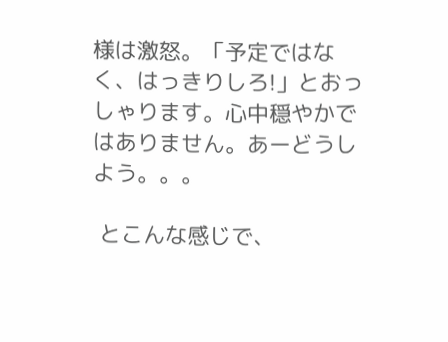様は激怒。「予定ではなく、はっきりしろ!」とおっしゃります。心中穏やかではありません。あーどうしよう。。。

 とこんな感じで、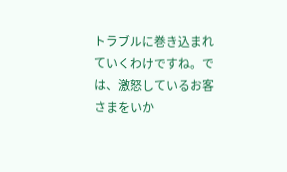トラブルに巻き込まれていくわけですね。では、激怒しているお客さまをいか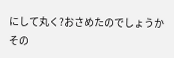にして丸く?おさめたのでしょうかその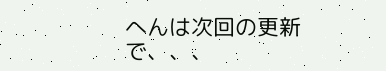へんは次回の更新で、、、